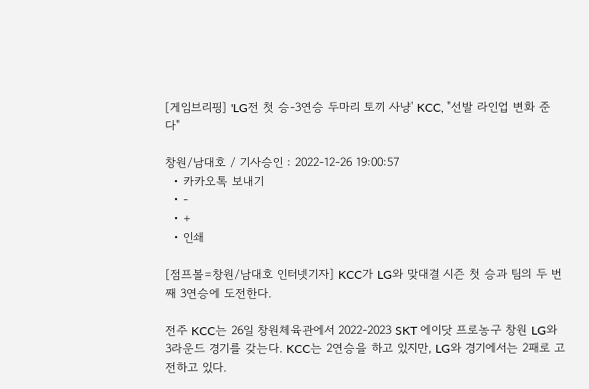[게임브리핑] 'LG전 첫 승-3연승 두마리 토끼 사냥' KCC, "선발 라인업 변화 준다"

창원/남대호 / 기사승인 : 2022-12-26 19:00:57
  • 카카오톡 보내기
  • -
  • +
  • 인쇄

[점프볼=창원/남대호 인터넷기자] KCC가 LG와 맞대결 시즌 첫 승과 팀의 두 번째 3연승에 도전한다.

전주 KCC는 26일 창원체육관에서 2022-2023 SKT 에이닷 프로농구 창원 LG와 3라운드 경기를 갖는다. KCC는 2연승을 하고 있지만, LG와 경기에서는 2패로 고전하고 있다.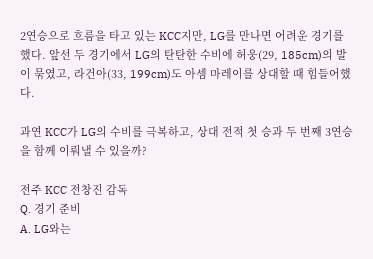2연승으로 흐름을 타고 있는 KCC지만, LG를 만나면 어려운 경기를 했다. 앞선 두 경기에서 LG의 탄탄한 수비에 허웅(29, 185cm)의 발이 묶였고, 라건아(33, 199cm)도 아셈 마레이를 상대할 때 힘들어했다.

과연 KCC가 LG의 수비를 극복하고, 상대 전적 첫 승과 두 번째 3연승을 함께 이뤄낼 수 있을까?

전주 KCC 전창진 감독
Q. 경기 준비
A. LG와는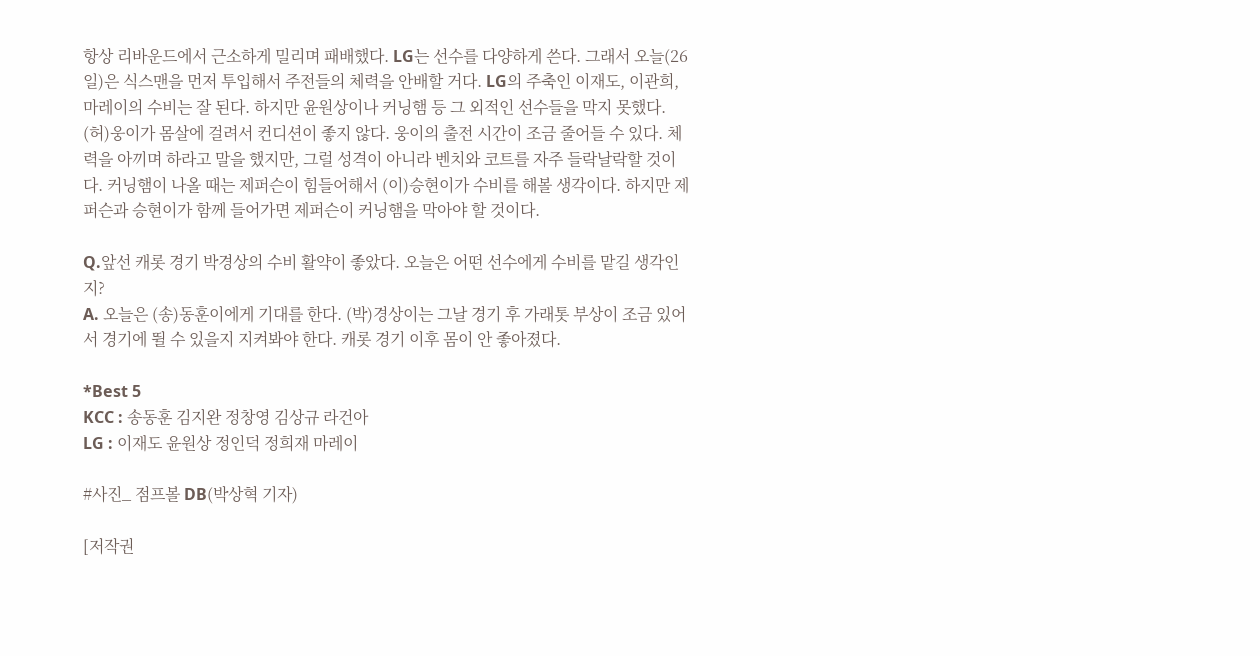항상 리바운드에서 근소하게 밀리며 패배했다. LG는 선수를 다양하게 쓴다. 그래서 오늘(26일)은 식스맨을 먼저 투입해서 주전들의 체력을 안배할 거다. LG의 주축인 이재도, 이관희, 마레이의 수비는 잘 된다. 하지만 윤원상이나 커닝햄 등 그 외적인 선수들을 막지 못했다.
(허)웅이가 몸살에 걸려서 컨디션이 좋지 않다. 웅이의 출전 시간이 조금 줄어들 수 있다. 체력을 아끼며 하라고 말을 했지만, 그럴 성격이 아니라 벤치와 코트를 자주 들락날락할 것이다. 커닝햄이 나올 때는 제퍼슨이 힘들어해서 (이)승현이가 수비를 해볼 생각이다. 하지만 제퍼슨과 승현이가 함께 들어가면 제퍼슨이 커닝햄을 막아야 할 것이다.

Q.앞선 캐롯 경기 박경상의 수비 활약이 좋았다. 오늘은 어떤 선수에게 수비를 맡길 생각인지?
A. 오늘은 (송)동훈이에게 기대를 한다. (박)경상이는 그날 경기 후 가래톳 부상이 조금 있어서 경기에 뛸 수 있을지 지켜봐야 한다. 캐롯 경기 이후 몸이 안 좋아졌다.

*Best 5
KCC : 송동훈 김지완 정창영 김상규 라건아
LG : 이재도 윤원상 정인덕 정희재 마레이

#사진_ 점프볼 DB(박상혁 기자)

[저작권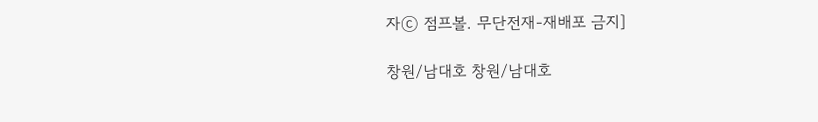자ⓒ 점프볼. 무단전재-재배포 금지]

창원/남대호 창원/남대호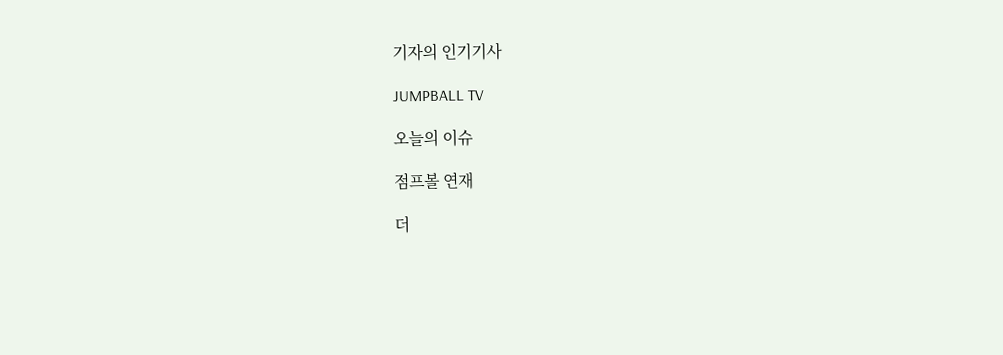기자의 인기기사

JUMPBALL TV

오늘의 이슈

점프볼 연재

더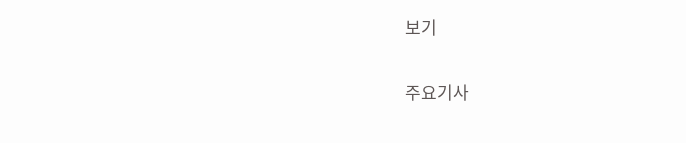보기

주요기사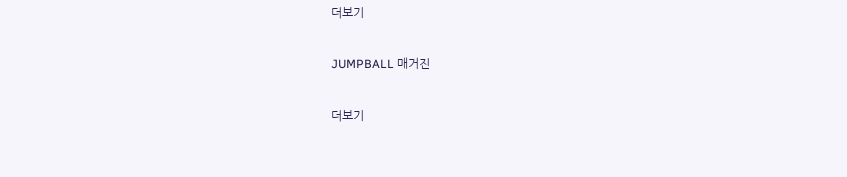더보기

JUMPBALL 매거진

더보기